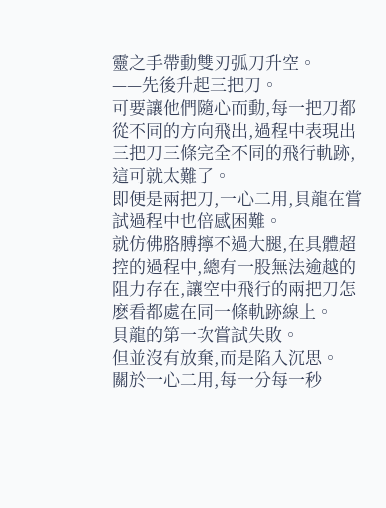靈之手帶動雙刃弧刀升空。
——先後升起三把刀。
可要讓他們隨心而動,每一把刀都從不同的方向飛出,過程中表現出三把刀三條完全不同的飛行軌跡,這可就太難了。
即便是兩把刀,一心二用,貝龍在嘗試過程中也倍感困難。
就仿佛胳膊擰不過大腿,在具體超控的過程中,總有一股無法逾越的阻力存在,讓空中飛行的兩把刀怎麽看都處在同一條軌跡線上。
貝龍的第一次嘗試失敗。
但並沒有放棄,而是陷入沉思。
關於一心二用,每一分每一秒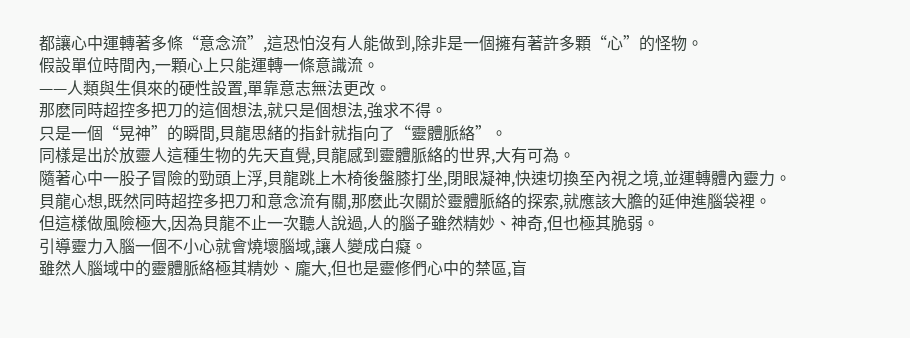都讓心中運轉著多條“意念流”,這恐怕沒有人能做到,除非是一個擁有著許多顆“心”的怪物。
假設單位時間內,一顆心上只能運轉一條意識流。
——人類與生俱來的硬性設置,單靠意志無法更改。
那麽同時超控多把刀的這個想法,就只是個想法,強求不得。
只是一個“晃神”的瞬間,貝龍思緒的指針就指向了“靈體脈絡”。
同樣是出於放靈人這種生物的先天直覺,貝龍感到靈體脈絡的世界,大有可為。
隨著心中一股子冒險的勁頭上浮,貝龍跳上木椅後盤膝打坐,閉眼凝神,快速切換至內視之境,並運轉體內靈力。
貝龍心想,既然同時超控多把刀和意念流有關,那麽此次關於靈體脈絡的探索,就應該大膽的延伸進腦袋裡。
但這樣做風險極大,因為貝龍不止一次聽人說過,人的腦子雖然精妙、神奇,但也極其脆弱。
引導靈力入腦一個不小心就會燒壞腦域,讓人變成白癡。
雖然人腦域中的靈體脈絡極其精妙、龐大,但也是靈修們心中的禁區,盲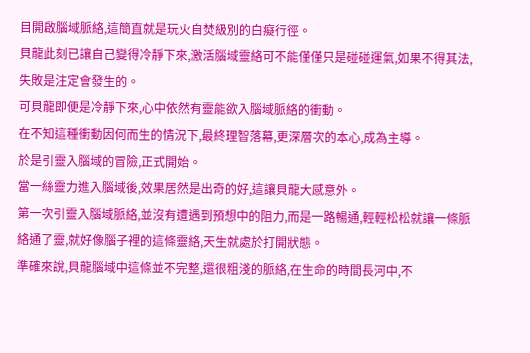目開啟腦域脈絡,這簡直就是玩火自焚級別的白癡行徑。
貝龍此刻已讓自己變得冷靜下來,激活腦域靈絡可不能僅僅只是碰碰運氣,如果不得其法,失敗是注定會發生的。
可貝龍即便是冷靜下來,心中依然有靈能欲入腦域脈絡的衝動。
在不知這種衝動因何而生的情況下,最終理智落幕,更深層次的本心,成為主導。
於是引靈入腦域的冒險,正式開始。
當一絲靈力進入腦域後,效果居然是出奇的好,這讓貝龍大感意外。
第一次引靈入腦域脈絡,並沒有遭遇到預想中的阻力,而是一路暢通,輕輕松松就讓一條脈絡通了靈,就好像腦子裡的這條靈絡,天生就處於打開狀態。
準確來說,貝龍腦域中這條並不完整,還很粗淺的脈絡,在生命的時間長河中,不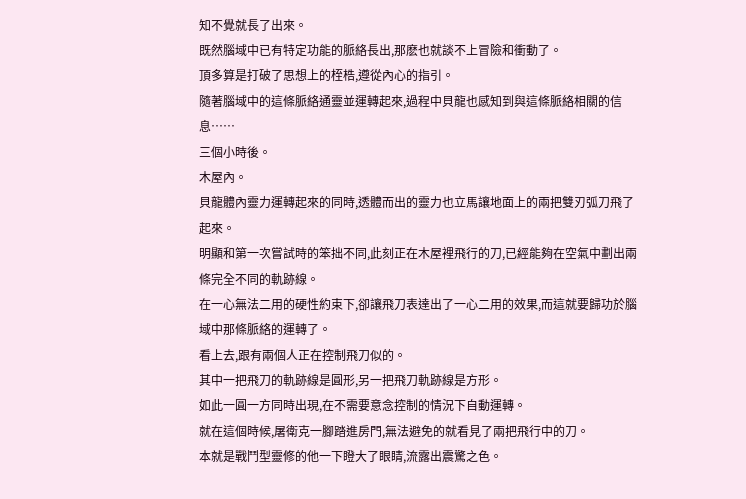知不覺就長了出來。
既然腦域中已有特定功能的脈絡長出,那麽也就談不上冒險和衝動了。
頂多算是打破了思想上的桎梏,遵從內心的指引。
隨著腦域中的這條脈絡通靈並運轉起來,過程中貝龍也感知到與這條脈絡相關的信息……
三個小時後。
木屋內。
貝龍體內靈力運轉起來的同時,透體而出的靈力也立馬讓地面上的兩把雙刃弧刀飛了起來。
明顯和第一次嘗試時的笨拙不同,此刻正在木屋裡飛行的刀,已經能夠在空氣中劃出兩條完全不同的軌跡線。
在一心無法二用的硬性約束下,卻讓飛刀表達出了一心二用的效果,而這就要歸功於腦域中那條脈絡的運轉了。
看上去,跟有兩個人正在控制飛刀似的。
其中一把飛刀的軌跡線是圓形,另一把飛刀軌跡線是方形。
如此一圓一方同時出現,在不需要意念控制的情況下自動運轉。
就在這個時候,屠衛克一腳踏進房門,無法避免的就看見了兩把飛行中的刀。
本就是戰鬥型靈修的他一下瞪大了眼睛,流露出震驚之色。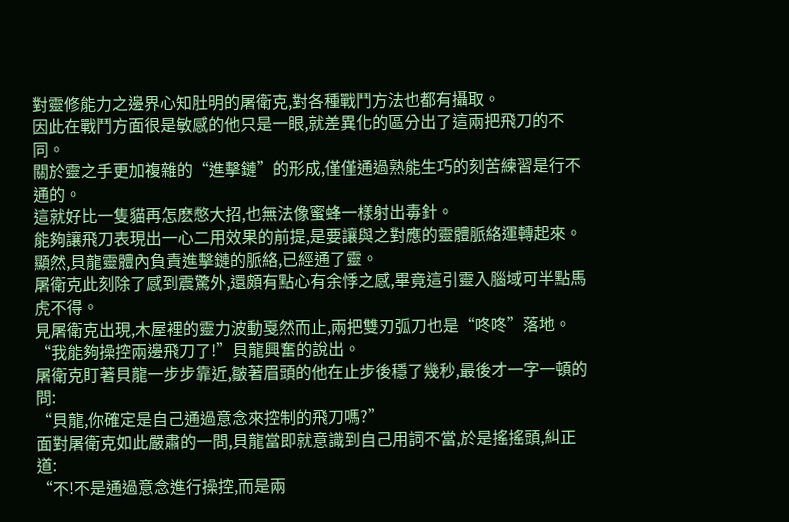對靈修能力之邊界心知肚明的屠衛克,對各種戰鬥方法也都有攝取。
因此在戰鬥方面很是敏感的他只是一眼,就差異化的區分出了這兩把飛刀的不同。
關於靈之手更加複雜的“進擊鏈”的形成,僅僅通過熟能生巧的刻苦練習是行不通的。
這就好比一隻貓再怎麽憋大招,也無法像蜜蜂一樣射出毒針。
能夠讓飛刀表現出一心二用效果的前提,是要讓與之對應的靈體脈絡運轉起來。
顯然,貝龍靈體內負責進擊鏈的脈絡,已經通了靈。
屠衛克此刻除了感到震驚外,還頗有點心有余悸之感,畢竟這引靈入腦域可半點馬虎不得。
見屠衛克出現,木屋裡的靈力波動戛然而止,兩把雙刃弧刀也是“咚咚”落地。
“我能夠操控兩邊飛刀了!”貝龍興奮的說出。
屠衛克盯著貝龍一步步靠近,皺著眉頭的他在止步後穩了幾秒,最後才一字一頓的問:
“貝龍,你確定是自己通過意念來控制的飛刀嗎?”
面對屠衛克如此嚴肅的一問,貝龍當即就意識到自己用詞不當,於是搖搖頭,糾正道:
“不!不是通過意念進行操控,而是兩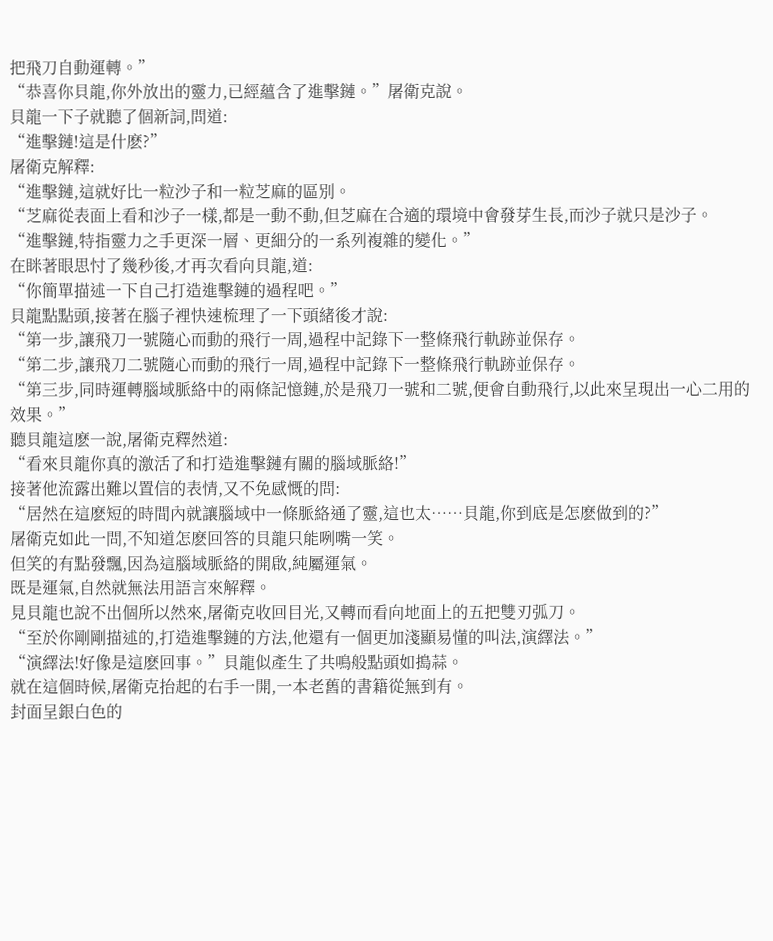把飛刀自動運轉。”
“恭喜你貝龍,你外放出的靈力,已經蘊含了進擊鏈。”屠衛克說。
貝龍一下子就聽了個新詞,問道:
“進擊鏈!這是什麽?”
屠衛克解釋:
“進擊鏈,這就好比一粒沙子和一粒芝麻的區別。
“芝麻從表面上看和沙子一樣,都是一動不動,但芝麻在合適的環境中會發芽生長,而沙子就只是沙子。
“進擊鏈,特指靈力之手更深一層、更細分的一系列複雜的變化。”
在眯著眼思忖了幾秒後,才再次看向貝龍,道:
“你簡單描述一下自己打造進擊鏈的過程吧。”
貝龍點點頭,接著在腦子裡快速梳理了一下頭緒後才說:
“第一步,讓飛刀一號隨心而動的飛行一周,過程中記錄下一整條飛行軌跡並保存。
“第二步,讓飛刀二號隨心而動的飛行一周,過程中記錄下一整條飛行軌跡並保存。
“第三步,同時運轉腦域脈絡中的兩條記憶鏈,於是飛刀一號和二號,便會自動飛行,以此來呈現出一心二用的效果。”
聽貝龍這麽一說,屠衛克釋然道:
“看來貝龍你真的激活了和打造進擊鏈有關的腦域脈絡!”
接著他流露出難以置信的表情,又不免感慨的問:
“居然在這麽短的時間內就讓腦域中一條脈絡通了靈,這也太……貝龍,你到底是怎麽做到的?”
屠衛克如此一問,不知道怎麽回答的貝龍只能咧嘴一笑。
但笑的有點發飄,因為這腦域脈絡的開啟,純屬運氣。
既是運氣,自然就無法用語言來解釋。
見貝龍也說不出個所以然來,屠衛克收回目光,又轉而看向地面上的五把雙刃弧刀。
“至於你剛剛描述的,打造進擊鏈的方法,他還有一個更加淺顯易懂的叫法,演繹法。”
“演繹法!好像是這麽回事。”貝龍似產生了共鳴般點頭如搗蒜。
就在這個時候,屠衛克抬起的右手一開,一本老舊的書籍從無到有。
封面呈銀白色的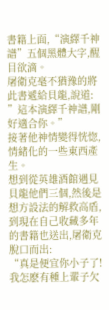書籍上面,“演繹千神譜”五個黑體大字,醒目欲滴。
屠衛克毫不猶豫的將此書遞給貝龍,說道:
”這本演繹千神譜,剛好適合你。”
接著他神情變得恍惚,情緒化的一些東西產生。
想到從英雄酒館遇見貝龍他們三個,然後是想方設法的解救高盾,到現在自己收藏多年的書籍也送出,屠衛克脫口而出:
“真是便宜你小子了!我怎麽有種上輩子欠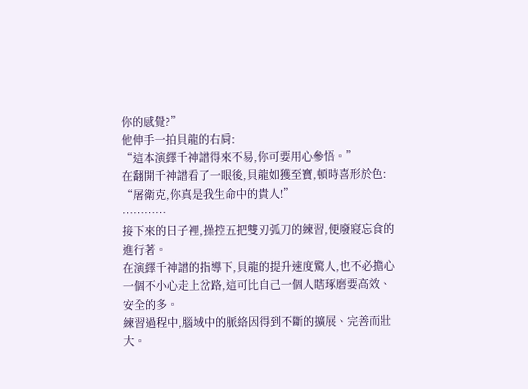你的感覺?”
他伸手一拍貝龍的右肩:
“這本演繹千神譜得來不易,你可要用心參悟。”
在翻開千神譜看了一眼後,貝龍如獲至寶,頓時喜形於色:
“屠衛克,你真是我生命中的貴人!”
…………
接下來的日子裡,操控五把雙刃弧刀的練習,便廢寢忘食的進行著。
在演繹千神譜的指導下,貝龍的提升速度驚人,也不必擔心一個不小心走上岔路,這可比自己一個人瞎琢磨要高效、安全的多。
練習過程中,腦域中的脈絡因得到不斷的擴展、完善而壯大。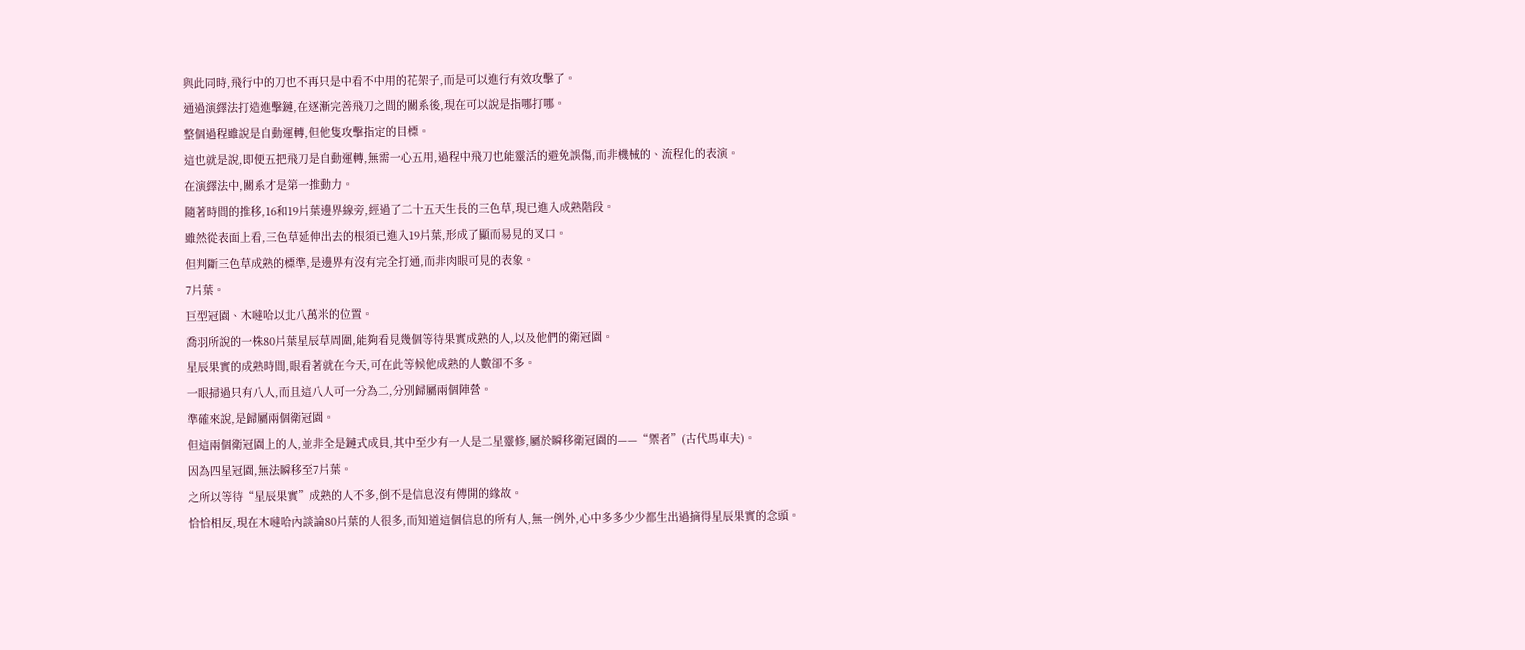與此同時,飛行中的刀也不再只是中看不中用的花架子,而是可以進行有效攻擊了。
通過演繹法打造進擊鏈,在逐漸完善飛刀之間的關系後,現在可以說是指哪打哪。
整個過程雖說是自動運轉,但他隻攻擊指定的目標。
這也就是說,即便五把飛刀是自動運轉,無需一心五用,過程中飛刀也能靈活的避免誤傷,而非機械的、流程化的表演。
在演繹法中,關系才是第一推動力。
隨著時間的推移,16和19片葉邊界線旁,經過了二十五天生長的三色草,現已進入成熟階段。
雖然從表面上看,三色草延伸出去的根須已進入19片葉,形成了顯而易見的叉口。
但判斷三色草成熟的標準,是邊界有沒有完全打通,而非肉眼可見的表象。
7片葉。
巨型冠園、木噠哈以北八萬米的位置。
喬羽所說的一株80片葉星辰草周圍,能夠看見幾個等待果實成熟的人,以及他們的衛冠園。
星辰果實的成熟時間,眼看著就在今天,可在此等候他成熟的人數卻不多。
一眼掃過只有八人,而且這八人可一分為二,分別歸屬兩個陣營。
準確來說,是歸屬兩個衛冠園。
但這兩個衛冠園上的人,並非全是鏈式成員,其中至少有一人是二星靈修,屬於瞬移衛冠園的——“禦者”(古代馬車夫)。
因為四星冠園,無法瞬移至7片葉。
之所以等待“星辰果實”成熟的人不多,倒不是信息沒有傳開的緣故。
恰恰相反,現在木噠哈內談論80片葉的人很多,而知道這個信息的所有人,無一例外,心中多多少少都生出過摘得星辰果實的念頭。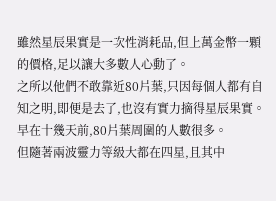雖然星辰果實是一次性消耗品,但上萬金幣一顆的價格,足以讓大多數人心動了。
之所以他們不敢靠近80片葉,只因每個人都有自知之明,即便是去了,也沒有實力摘得星辰果實。
早在十幾天前,80片葉周圍的人數很多。
但隨著兩波靈力等級大都在四星,且其中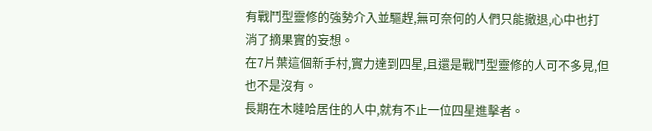有戰鬥型靈修的強勢介入並驅趕,無可奈何的人們只能撤退,心中也打消了摘果實的妄想。
在7片葉這個新手村,實力達到四星,且還是戰鬥型靈修的人可不多見,但也不是沒有。
長期在木噠哈居住的人中,就有不止一位四星進擊者。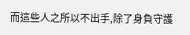而這些人之所以不出手,除了身負守護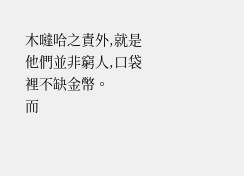木噠哈之責外,就是他們並非窮人,口袋裡不缺金幣。
而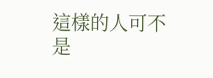這樣的人可不是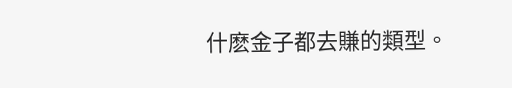什麽金子都去賺的類型。